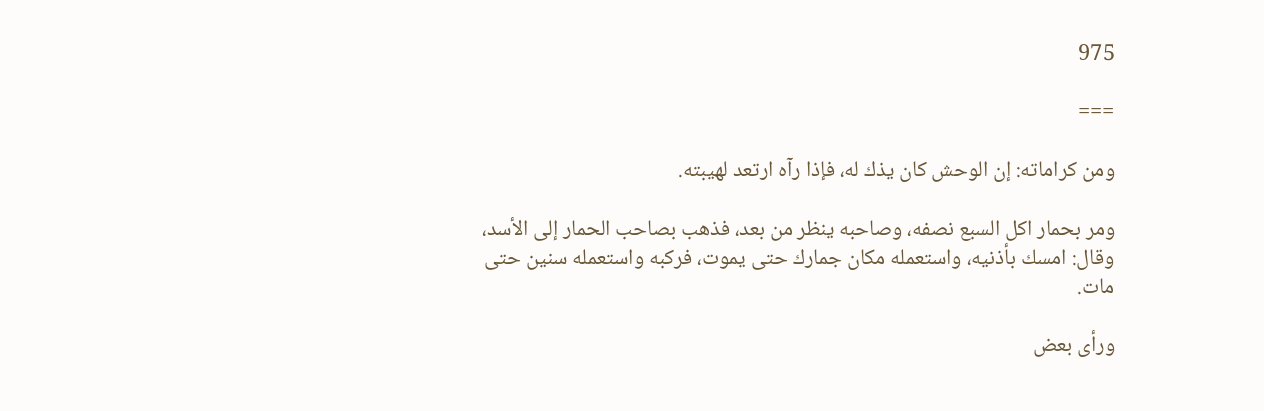975

===

ومن كراماته: إن الوحش كان يذك له، فإذا رآه ارتعد لهيبته.

ومر بحمار اكل السبع نصفه، وصاحبه ينظر من بعد، فذهب بصاحب الحمار إلى الأسد، وقال: امسك بأذنيه، واستعمله مكان جمارك حتى يموت، فركبه واستعمله سنين حتى مات.

ورأى بعض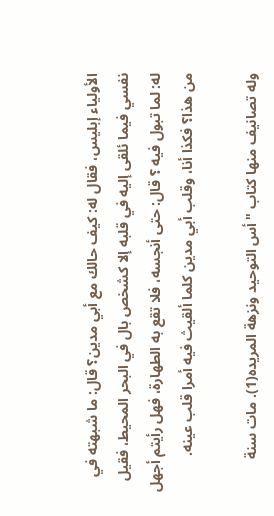الأولياء إبليس، فقال له: كيف حالك مع أبي مدين؟ قال: ما شبهته في نفسي فيما ئلقى إليه في قلبه إلا كشخص بال في البحر المحيط، فقيل له: لما تبول فيه ؟ قال: حتى أنجسه، فلا تقع به الطهارة، فهل رأيتم أجهل من هذا؟ فكذا أنا، وقلب أبي مدين كلما ألقيث فيه أمرا قلب عينه.

وله تصانيف منها كتاب "أس التوحيد ونزهة المريده(1). مات سنة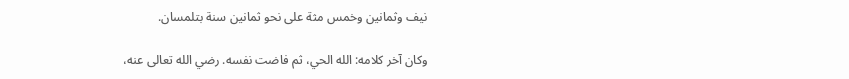نيف وثمانين وخمس مثة على نحو ثمانين سنة بتلمسان.

وكان آخر كلامه: الله الحي، ثم فاضت نفسه. رضي الله تعالى عنه،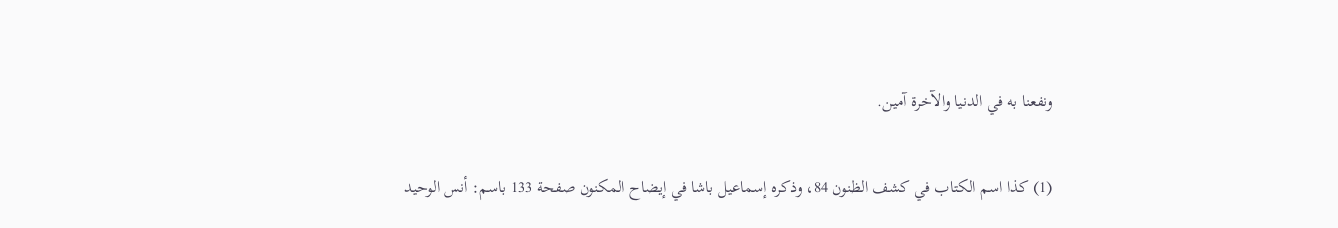ونفعنا به في الدنيا والآخرة آمين.

(1) كذا اسم الكتاب في كشف الظنون 84، وذكره إسماعيل باشا في إيضاح المكنون صفحة 133 باسم: أنس الوحيد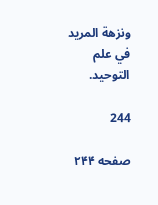ونزهة المريد في علم التوحيد.

244

صفحه ۲۴۴